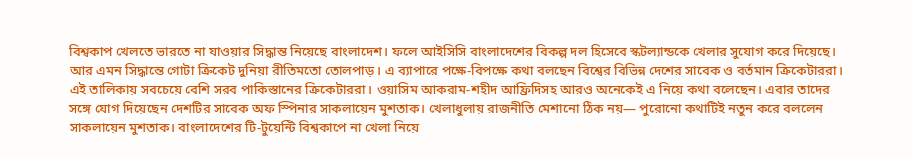বিশ্বকাপ খেলতে ভারতে না যাওয়ার সিদ্ধান্ত নিয়েছে বাংলাদেশ। ফলে আইসিসি বাংলাদেশের বিকল্প দল হিসেবে স্কটল্যান্ডকে খেলার সুযোগ করে দিয়েছে। আর এমন সিদ্ধান্তে গোটা ক্রিকেট দুনিয়া রীতিমতো তোলপাড়। এ ব্যাপারে পক্ষে-বিপক্ষে কথা বলছেন বিশ্বের বিভিন্ন দেশের সাবেক ও বর্তমান ক্রিকেটাররা।
এই তালিকায় সবচেয়ে বেশি সরব পাকিস্তানের ক্রিকেটাররা। ওয়াসিম আকরাম-শহীদ আফ্রিদিসহ আরও অনেকেই এ নিয়ে কথা বলেছেন। এবার তাদের সঙ্গে যোগ দিয়েছেন দেশটির সাবেক অফ স্পিনার সাকলায়েন মুশতাক। খেলাধুলায় রাজনীতি মেশানো ঠিক নয়— পুরোনো কথাটিই নতুন করে বললেন সাকলায়েন মুশতাক। বাংলাদেশের টি-টুয়েন্টি বিশ্বকাপে না খেলা নিয়ে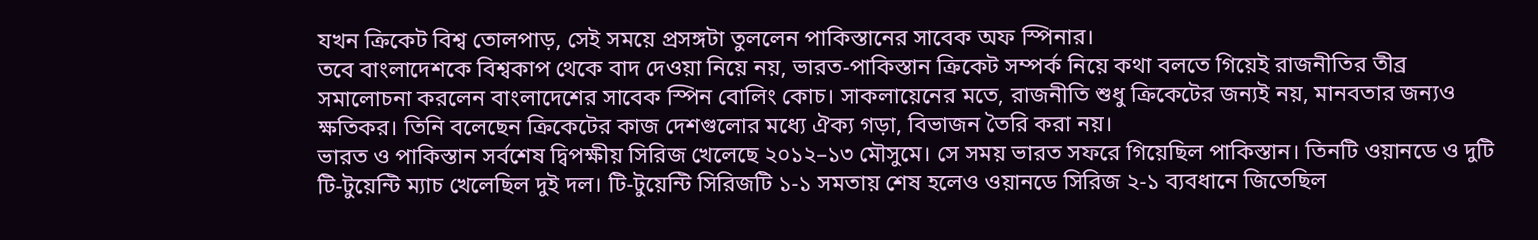যখন ক্রিকেট বিশ্ব তোলপাড়, সেই সময়ে প্রসঙ্গটা তুললেন পাকিস্তানের সাবেক অফ স্পিনার।
তবে বাংলাদেশকে বিশ্বকাপ থেকে বাদ দেওয়া নিয়ে নয়, ভারত-পাকিস্তান ক্রিকেট সম্পর্ক নিয়ে কথা বলতে গিয়েই রাজনীতির তীব্র সমালোচনা করলেন বাংলাদেশের সাবেক স্পিন বোলিং কোচ। সাকলায়েনের মতে, রাজনীতি শুধু ক্রিকেটের জন্যই নয়, মানবতার জন্যও ক্ষতিকর। তিনি বলেছেন ক্রিকেটের কাজ দেশগুলোর মধ্যে ঐক্য গড়া, বিভাজন তৈরি করা নয়।
ভারত ও পাকিস্তান সর্বশেষ দ্বিপক্ষীয় সিরিজ খেলেছে ২০১২–১৩ মৌসুমে। সে সময় ভারত সফরে গিয়েছিল পাকিস্তান। তিনটি ওয়ানডে ও দুটি টি-টুয়েন্টি ম্যাচ খেলেছিল দুই দল। টি-টুয়েন্টি সিরিজটি ১-১ সমতায় শেষ হলেও ওয়ানডে সিরিজ ২-১ ব্যবধানে জিতেছিল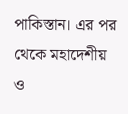পাকিস্তান। এর পর থেকে মহাদেশীয় ও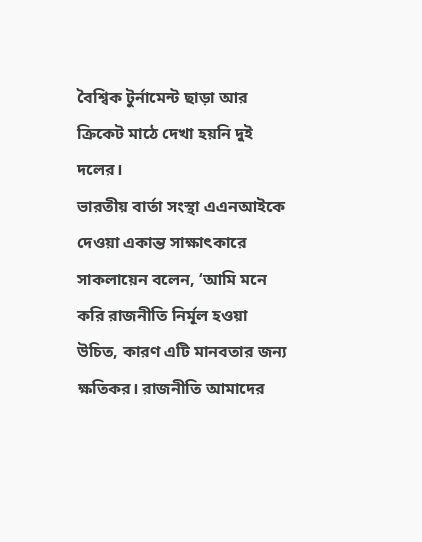বৈশ্বিক টুর্নামেন্ট ছাড়া আর ক্রিকেট মাঠে দেখা হয়নি দুই দলের।
ভারতীয় বার্তা সংস্থা এএনআইকে দেওয়া একান্ত সাক্ষাৎকারে সাকলায়েন বলেন, ‘আমি মনে করি রাজনীতি নির্মূল হওয়া উচিত, কারণ এটি মানবতার জন্য ক্ষতিকর। রাজনীতি আমাদের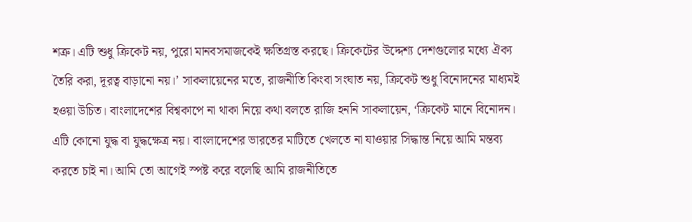শত্রু। এটি শুধু ক্রিকেট নয়, পুরো মানবসমাজকেই ক্ষতিগ্রস্ত করছে। ক্রিকেটের উদ্দেশ্য দেশগুলোর মধ্যে ঐক্য তৈরি করা, দূরত্ব বাড়ানো নয়।’ সাকলায়েনের মতে, রাজনীতি কিংবা সংঘাত নয়, ক্রিকেট শুধু বিনোদনের মাধ্যমই হওয়া উচিত। বাংলাদেশের বিশ্বকাপে না থাকা নিয়ে কথা বলতে রাজি হননি সাকলায়েন, ‘ক্রিকেট মানে বিনোদন। এটি কোনো যুদ্ধ বা যুদ্ধক্ষেত্র নয়। বাংলাদেশের ভারতের মাটিতে খেলতে না যাওয়ার সিদ্ধান্ত নিয়ে আমি মন্তব্য করতে চাই না। আমি তো আগেই স্পষ্ট করে বলেছি আমি রাজনীতিতে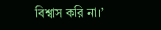বিশ্বাস করি না।’